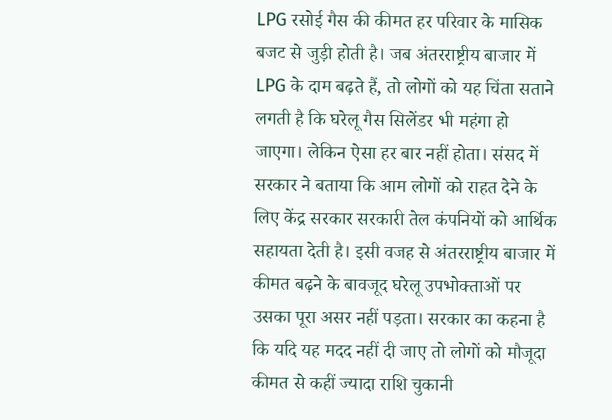LPG रसोई गैस की कीमत हर परिवार के मासिक बजट से जुड़ी होती है। जब अंतरराष्ट्रीय बाजार में LPG के दाम बढ़ते हैं, तो लोगों को यह चिंता सताने लगती है कि घरेलू गैस सिलेंडर भी महंगा हो जाएगा। लेकिन ऐसा हर बार नहीं होता। संसद में सरकार ने बताया कि आम लोगों को राहत देने के लिए केंद्र सरकार सरकारी तेल कंपनियों को आर्थिक सहायता देती है। इसी वजह से अंतरराष्ट्रीय बाजार में कीमत बढ़ने के बावजूद घरेलू उपभोक्ताओं पर उसका पूरा असर नहीं पड़ता। सरकार का कहना है कि यदि यह मदद नहीं दी जाए तो लोगों को मौजूदा कीमत से कहीं ज्यादा राशि चुकानी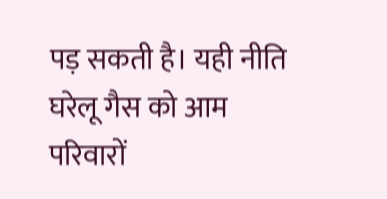पड़ सकती है। यही नीति घरेलू गैस को आम परिवारों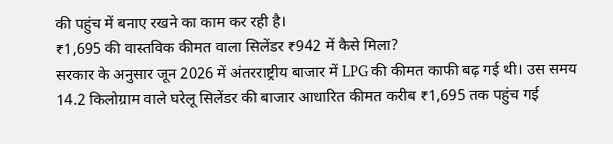की पहुंच में बनाए रखने का काम कर रही है।
₹1,695 की वास्तविक कीमत वाला सिलेंडर ₹942 में कैसे मिला?
सरकार के अनुसार जून 2026 में अंतरराष्ट्रीय बाजार में LPG की कीमत काफी बढ़ गई थी। उस समय 14.2 किलोग्राम वाले घरेलू सिलेंडर की बाजार आधारित कीमत करीब ₹1,695 तक पहुंच गई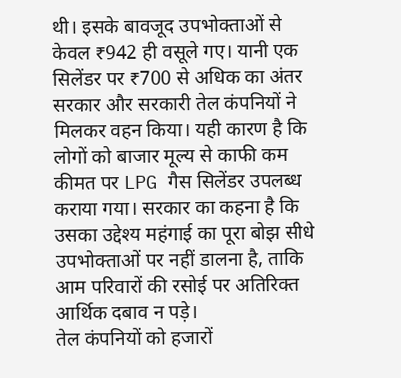थी। इसके बावजूद उपभोक्ताओं से केवल ₹942 ही वसूले गए। यानी एक सिलेंडर पर ₹700 से अधिक का अंतर सरकार और सरकारी तेल कंपनियों ने मिलकर वहन किया। यही कारण है कि लोगों को बाजार मूल्य से काफी कम कीमत पर LPG गैस सिलेंडर उपलब्ध कराया गया। सरकार का कहना है कि उसका उद्देश्य महंगाई का पूरा बोझ सीधे उपभोक्ताओं पर नहीं डालना है, ताकि आम परिवारों की रसोई पर अतिरिक्त आर्थिक दबाव न पड़े।
तेल कंपनियों को हजारों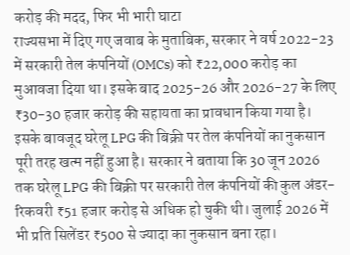करोड़ की मदद, फिर भी भारी घाटा
राज्यसभा में दिए गए जवाब के मुताबिक, सरकार ने वर्ष 2022-23 में सरकारी तेल कंपनियों (OMCs) को ₹22,000 करोड़ का मुआवजा दिया था। इसके बाद 2025-26 और 2026-27 के लिए ₹30-30 हजार करोड़ की सहायता का प्रावधान किया गया है। इसके बावजूद घरेलू LPG की बिक्री पर तेल कंपनियों का नुकसान पूरी तरह खत्म नहीं हुआ है। सरकार ने बताया कि 30 जून 2026 तक घरेलू LPG की बिक्री पर सरकारी तेल कंपनियों की कुल अंडर-रिकवरी ₹51 हजार करोड़ से अधिक हो चुकी थी। जुलाई 2026 में भी प्रति सिलेंडर ₹500 से ज्यादा का नुकसान बना रहा।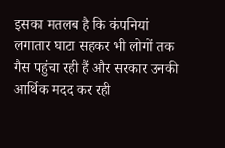इसका मतलब है कि कंपनियां लगातार घाटा सहकर भी लोगों तक गैस पहुंचा रही हैं और सरकार उनकी आर्थिक मदद कर रही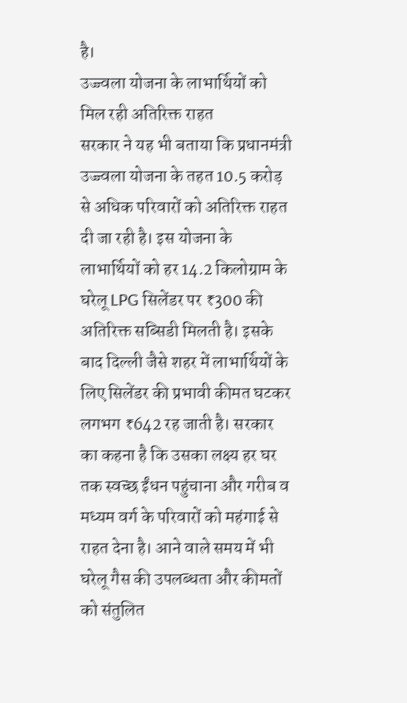है।
उज्ज्वला योजना के लाभार्थियों को मिल रही अतिरिक्त राहत
सरकार ने यह भी बताया कि प्रधानमंत्री उज्ज्वला योजना के तहत 10.5 करोड़ से अधिक परिवारों को अतिरिक्त राहत दी जा रही है। इस योजना के लाभार्थियों को हर 14.2 किलोग्राम के घरेलू LPG सिलेंडर पर ₹300 की अतिरिक्त सब्सिडी मिलती है। इसके बाद दिल्ली जैसे शहर में लाभार्थियों के लिए सिलेंडर की प्रभावी कीमत घटकर लगभग ₹642 रह जाती है। सरकार का कहना है कि उसका लक्ष्य हर घर तक स्वच्छ ईंधन पहुंचाना और गरीब व मध्यम वर्ग के परिवारों को महंगाई से राहत देना है। आने वाले समय में भी घरेलू गैस की उपलब्धता और कीमतों को संतुलित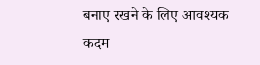बनाए रखने के लिए आवश्यक कदम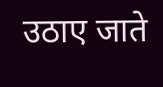उठाए जाते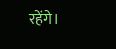रहेंगे।